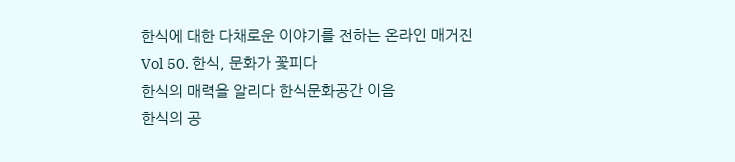한식에 대한 다채로운 이야기를 전하는 온라인 매거진
Vol 50. 한식, 문화가 꽃피다
한식의 매력을 알리다 한식문화공간 이음
한식의 공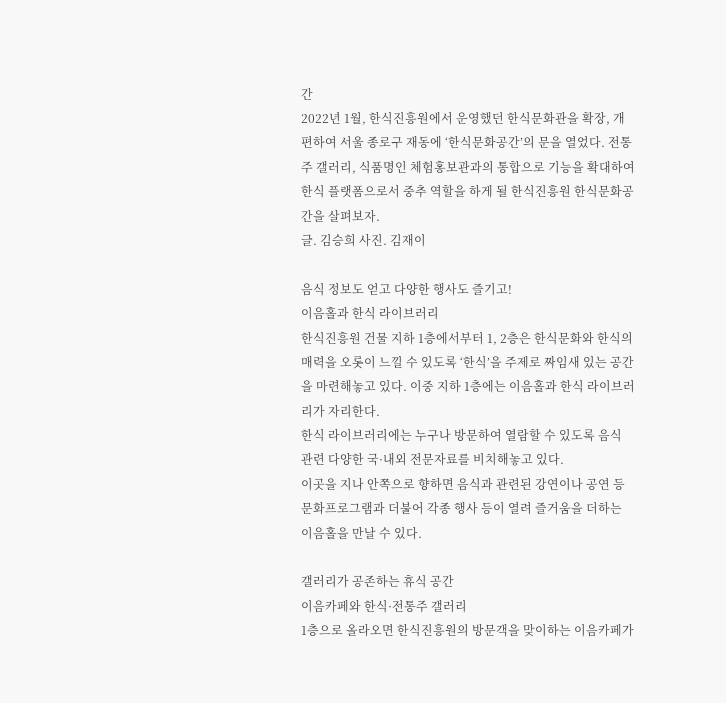간
2022년 1월, 한식진흥원에서 운영했던 한식문화관을 확장, 개편하여 서울 종로구 재동에 ‘한식문화공간’의 문을 열었다. 전통주 갤러리, 식품명인 체험홍보관과의 통합으로 기능을 확대하여 한식 플랫폼으로서 중추 역할을 하게 될 한식진흥원 한식문화공간을 살펴보자.
글. 김승희 사진. 김재이

음식 정보도 얻고 다양한 행사도 즐기고!
이음홀과 한식 라이브러리
한식진흥원 건물 지하 1층에서부터 1, 2층은 한식문화와 한식의 매력을 오롯이 느낄 수 있도록 ‘한식’을 주제로 짜임새 있는 공간을 마련해놓고 있다. 이중 지하 1층에는 이음홀과 한식 라이브러리가 자리한다.
한식 라이브러리에는 누구나 방문하여 열람할 수 있도록 음식 관련 다양한 국·내외 전문자료를 비치해놓고 있다.
이곳을 지나 안쪽으로 향하면 음식과 관련된 강연이나 공연 등 문화프로그램과 더불어 각종 행사 등이 열려 즐거움을 더하는 이음홀을 만날 수 있다.

갤러리가 공존하는 휴식 공간
이음카페와 한식·전통주 갤러리
1층으로 올라오면 한식진흥원의 방문객을 맞이하는 이음카페가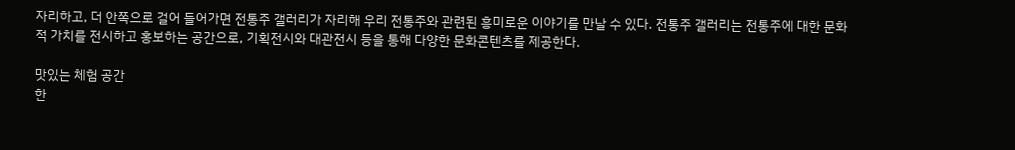자리하고, 더 안쪽으로 걸어 들어가면 전통주 갤러리가 자리해 우리 전통주와 관련된 흥미로운 이야기를 만날 수 있다. 전통주 갤러리는 전통주에 대한 문화적 가치를 전시하고 홍보하는 공간으로, 기획전시와 대관전시 등을 통해 다양한 문화콘텐츠를 제공한다.

맛있는 체험 공간
한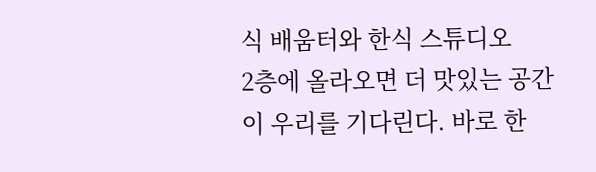식 배움터와 한식 스튜디오
2층에 올라오면 더 맛있는 공간이 우리를 기다린다. 바로 한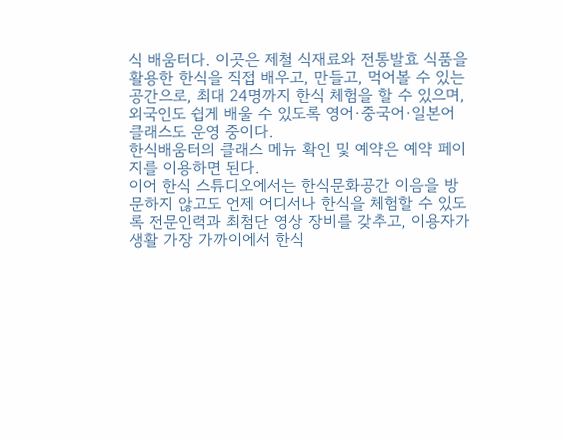식 배움터다. 이곳은 제철 식재료와 전통발효 식품을 활용한 한식을 직접 배우고, 만들고, 먹어볼 수 있는 공간으로, 최대 24명까지 한식 체험을 할 수 있으며, 외국인도 쉽게 배울 수 있도록 영어·중국어·일본어 클래스도 운영 중이다.
한식배움터의 클래스 메뉴 확인 및 예약은 예약 페이지를 이용하면 된다.
이어 한식 스튜디오에서는 한식문화공간 이음을 방문하지 않고도 언제 어디서나 한식을 체험할 수 있도록 전문인력과 최첨단 영상 장비를 갖추고, 이용자가 생활 가장 가까이에서 한식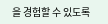을 경험할 수 있도록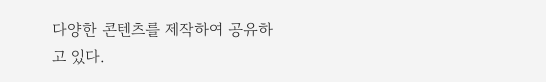다양한 콘텐츠를 제작하여 공유하고 있다.